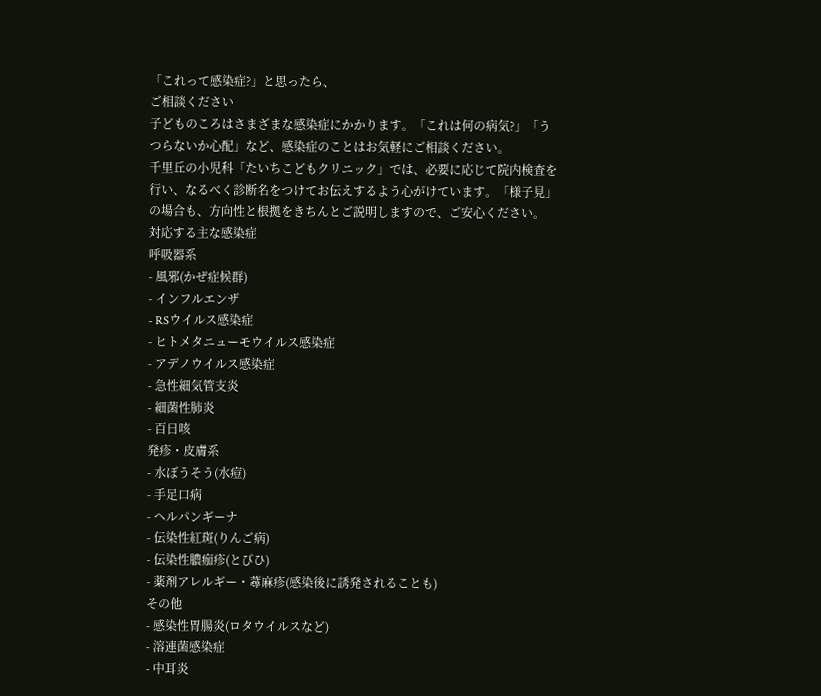「これって感染症?」と思ったら、
ご相談ください
子どものころはさまざまな感染症にかかります。「これは何の病気?」「うつらないか心配」など、感染症のことはお気軽にご相談ください。
千里丘の小児科「たいちこどもクリニック」では、必要に応じて院内検査を行い、なるべく診断名をつけてお伝えするよう心がけています。「様子見」の場合も、方向性と根拠をきちんとご説明しますので、ご安心ください。
対応する主な感染症
呼吸器系
- 風邪(かぜ症候群)
- インフルエンザ
- RSウイルス感染症
- ヒトメタニューモウイルス感染症
- アデノウイルス感染症
- 急性細気管支炎
- 細菌性肺炎
- 百日咳
発疹・皮膚系
- 水ぼうそう(水痘)
- 手足口病
- ヘルパンギーナ
- 伝染性紅斑(りんご病)
- 伝染性膿痂疹(とびひ)
- 薬剤アレルギー・蕁麻疹(感染後に誘発されることも)
その他
- 感染性胃腸炎(ロタウイルスなど)
- 溶連菌感染症
- 中耳炎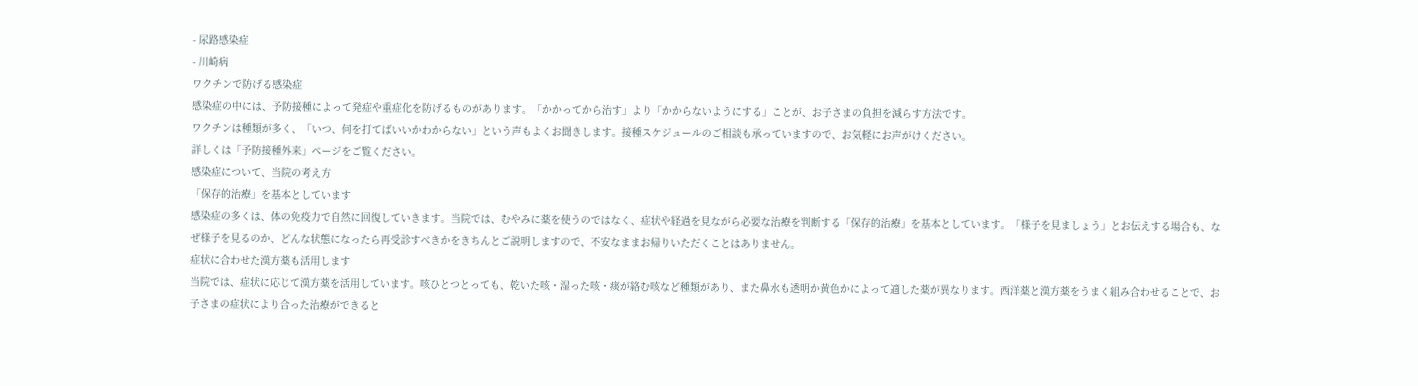- 尿路感染症
- 川崎病
ワクチンで防げる感染症
感染症の中には、予防接種によって発症や重症化を防げるものがあります。「かかってから治す」より「かからないようにする」ことが、お子さまの負担を減らす方法です。
ワクチンは種類が多く、「いつ、何を打てばいいかわからない」という声もよくお聞きします。接種スケジュールのご相談も承っていますので、お気軽にお声がけください。
詳しくは「予防接種外来」ページをご覧ください。
感染症について、当院の考え方
「保存的治療」を基本としています
感染症の多くは、体の免疫力で自然に回復していきます。当院では、むやみに薬を使うのではなく、症状や経過を見ながら必要な治療を判断する「保存的治療」を基本としています。「様子を見ましょう」とお伝えする場合も、なぜ様子を見るのか、どんな状態になったら再受診すべきかをきちんとご説明しますので、不安なままお帰りいただくことはありません。
症状に合わせた漢方薬も活用します
当院では、症状に応じて漢方薬を活用しています。咳ひとつとっても、乾いた咳・湿った咳・痰が絡む咳など種類があり、また鼻水も透明か黄色かによって適した薬が異なります。西洋薬と漢方薬をうまく組み合わせることで、お子さまの症状により合った治療ができると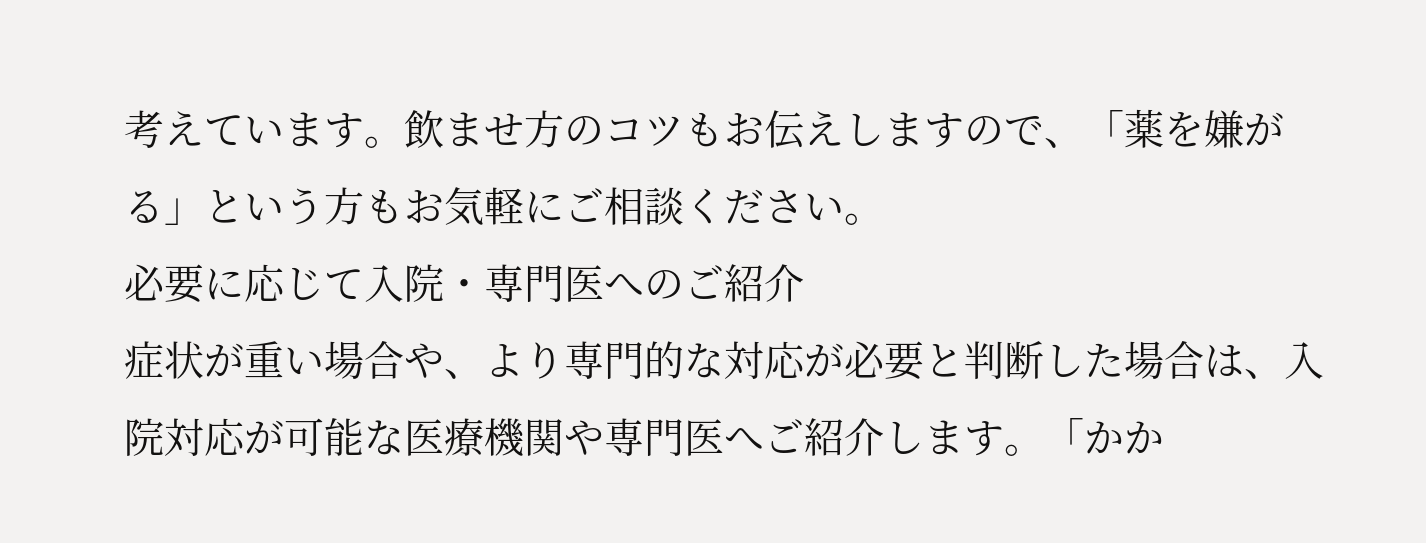考えています。飲ませ方のコツもお伝えしますので、「薬を嫌がる」という方もお気軽にご相談ください。
必要に応じて入院・専門医へのご紹介
症状が重い場合や、より専門的な対応が必要と判断した場合は、入院対応が可能な医療機関や専門医へご紹介します。「かか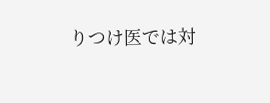りつけ医では対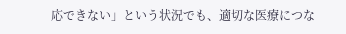応できない」という状況でも、適切な医療につな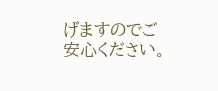げますのでご安心ください。